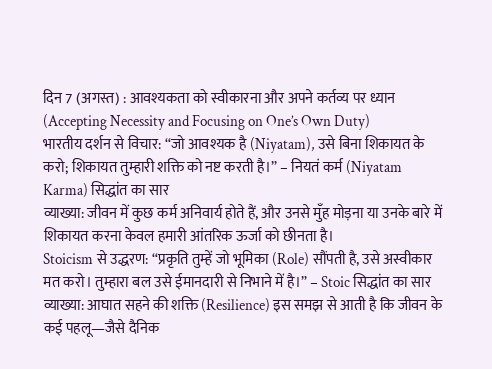दिन 7 (अगस्त) : आवश्यकता को स्वीकारना और अपने कर्तव्य पर ध्यान
(Accepting Necessity and Focusing on One’s Own Duty)
भारतीय दर्शन से विचार: “जो आवश्यक है (Niyatam), उसे बिना शिकायत के करो; शिकायत तुम्हारी शक्ति को नष्ट करती है।” – नियतं कर्म (Niyatam Karma) सिद्धांत का सार
व्याख्या: जीवन में कुछ कर्म अनिवार्य होते हैं, और उनसे मुँह मोड़ना या उनके बारे में शिकायत करना केवल हमारी आंतरिक ऊर्जा को छीनता है।
Stoicism से उद्धरण: “प्रकृति तुम्हें जो भूमिका (Role) सौंपती है, उसे अस्वीकार मत करो। तुम्हारा बल उसे ईमानदारी से निभाने में है।” – Stoic सिद्धांत का सार
व्याख्या: आघात सहने की शक्ति (Resilience) इस समझ से आती है कि जीवन के कई पहलू—जैसे दैनिक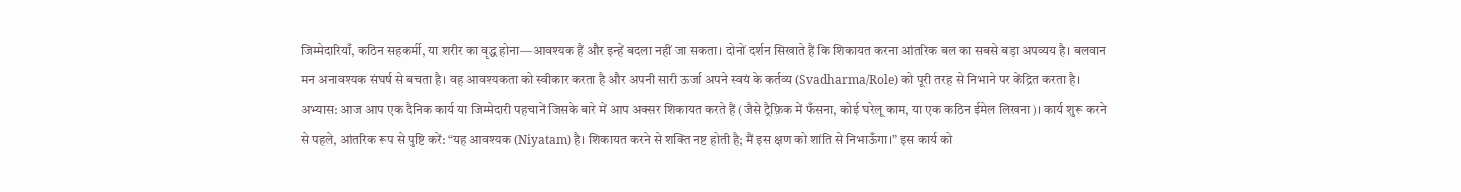जिम्मेदारियाँ, कठिन सहकर्मी, या शरीर का वृद्ध होना—आवश्यक हैं और इन्हें बदला नहीं जा सकता। दोनों दर्शन सिखाते हैं कि शिकायत करना आंतरिक बल का सबसे बड़ा अपव्यय है। बलवान मन अनावश्यक संघर्ष से बचता है। वह आवश्यकता को स्वीकार करता है और अपनी सारी ऊर्जा अपने स्वयं के कर्तव्य (Svadharma/Role) को पूरी तरह से निभाने पर केंद्रित करता है।
अभ्यास: आज आप एक दैनिक कार्य या जिम्मेदारी पहचानें जिसके बारे में आप अक्सर शिकायत करते हैं (जैसे ट्रैफ़िक में फँसना, कोई घरेलू काम, या एक कठिन ईमेल लिखना)। कार्य शुरू करने से पहले, आंतरिक रूप से पुष्टि करें: “यह आवश्यक (Niyatam) है। शिकायत करने से शक्ति नष्ट होती है; मैं इस क्षण को शांति से निभाऊँगा।” इस कार्य को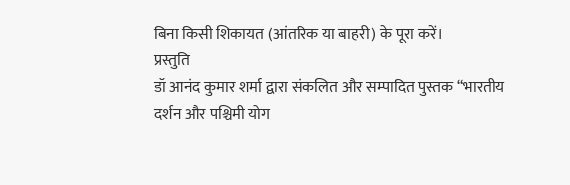बिना किसी शिकायत (आंतरिक या बाहरी) के पूरा करें।
प्रस्तुति
डॉ आनंद कुमार शर्मा द्वारा संकलित और सम्पादित पुस्तक “भारतीय दर्शन और पश्चिमी योग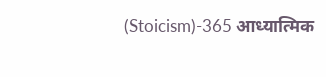(Stoicism)-365 आध्यात्मिक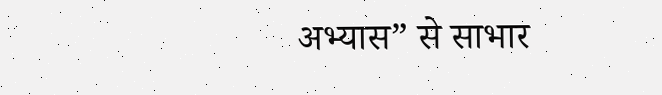अभ्यास” से साभार